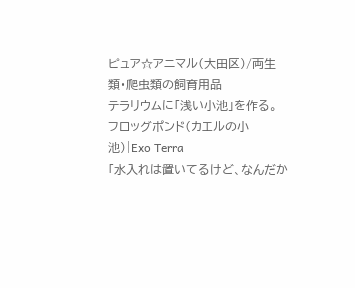ピュア☆アニマル(大田区)/両生類・爬虫類の飼育用品
テラリウムに「浅い小池」を作る。
フロッグポンド(カエルの小池)|Exo Terra
「水入れは置いてるけど、なんだか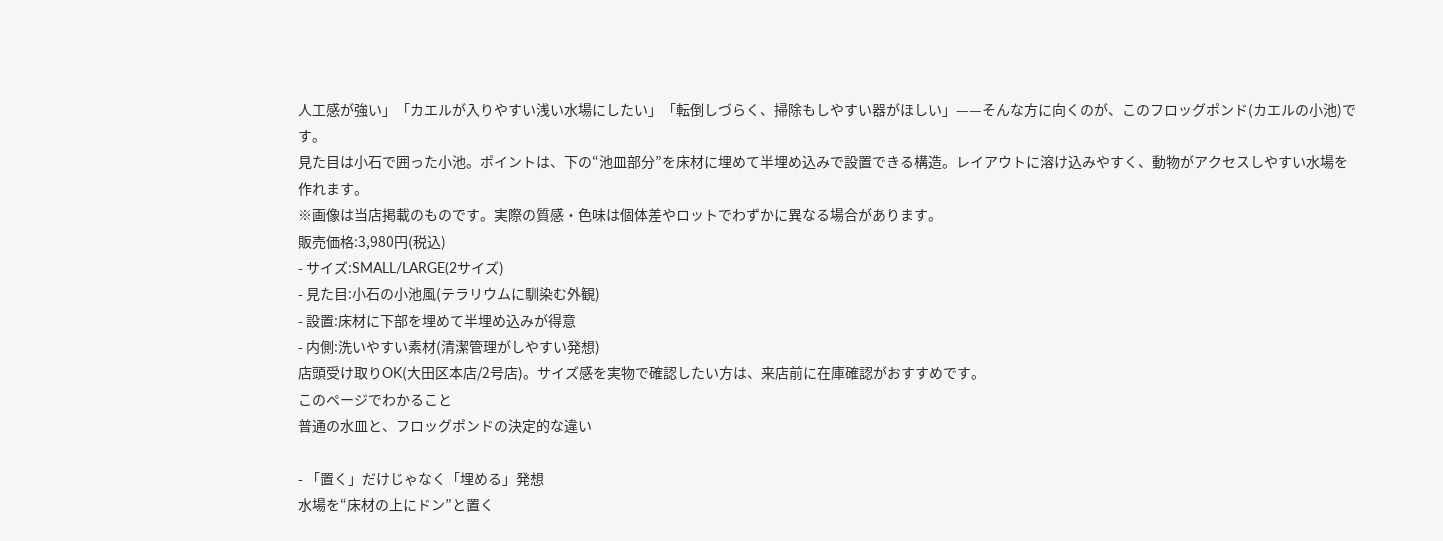人工感が強い」「カエルが入りやすい浅い水場にしたい」「転倒しづらく、掃除もしやすい器がほしい」——そんな方に向くのが、このフロッグポンド(カエルの小池)です。
見た目は小石で囲った小池。ポイントは、下の“池皿部分”を床材に埋めて半埋め込みで設置できる構造。レイアウトに溶け込みやすく、動物がアクセスしやすい水場を作れます。
※画像は当店掲載のものです。実際の質感・色味は個体差やロットでわずかに異なる場合があります。
販売価格:3,980円(税込)
- サイズ:SMALL/LARGE(2サイズ)
- 見た目:小石の小池風(テラリウムに馴染む外観)
- 設置:床材に下部を埋めて半埋め込みが得意
- 内側:洗いやすい素材(清潔管理がしやすい発想)
店頭受け取りOK(大田区本店/2号店)。サイズ感を実物で確認したい方は、来店前に在庫確認がおすすめです。
このページでわかること
普通の水皿と、フロッグポンドの決定的な違い

- 「置く」だけじゃなく「埋める」発想
水場を“床材の上にドン”と置く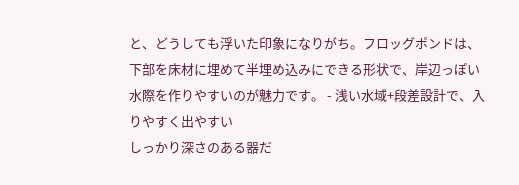と、どうしても浮いた印象になりがち。フロッグポンドは、下部を床材に埋めて半埋め込みにできる形状で、岸辺っぽい水際を作りやすいのが魅力です。 - 浅い水域+段差設計で、入りやすく出やすい
しっかり深さのある器だ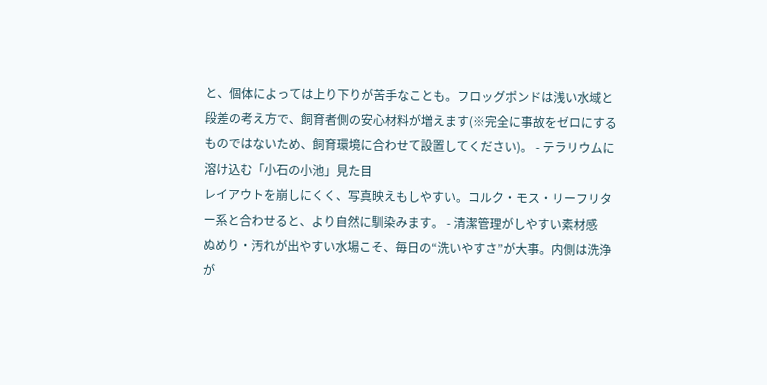と、個体によっては上り下りが苦手なことも。フロッグポンドは浅い水域と段差の考え方で、飼育者側の安心材料が増えます(※完全に事故をゼロにするものではないため、飼育環境に合わせて設置してください)。 - テラリウムに溶け込む「小石の小池」見た目
レイアウトを崩しにくく、写真映えもしやすい。コルク・モス・リーフリター系と合わせると、より自然に馴染みます。 - 清潔管理がしやすい素材感
ぬめり・汚れが出やすい水場こそ、毎日の“洗いやすさ”が大事。内側は洗浄が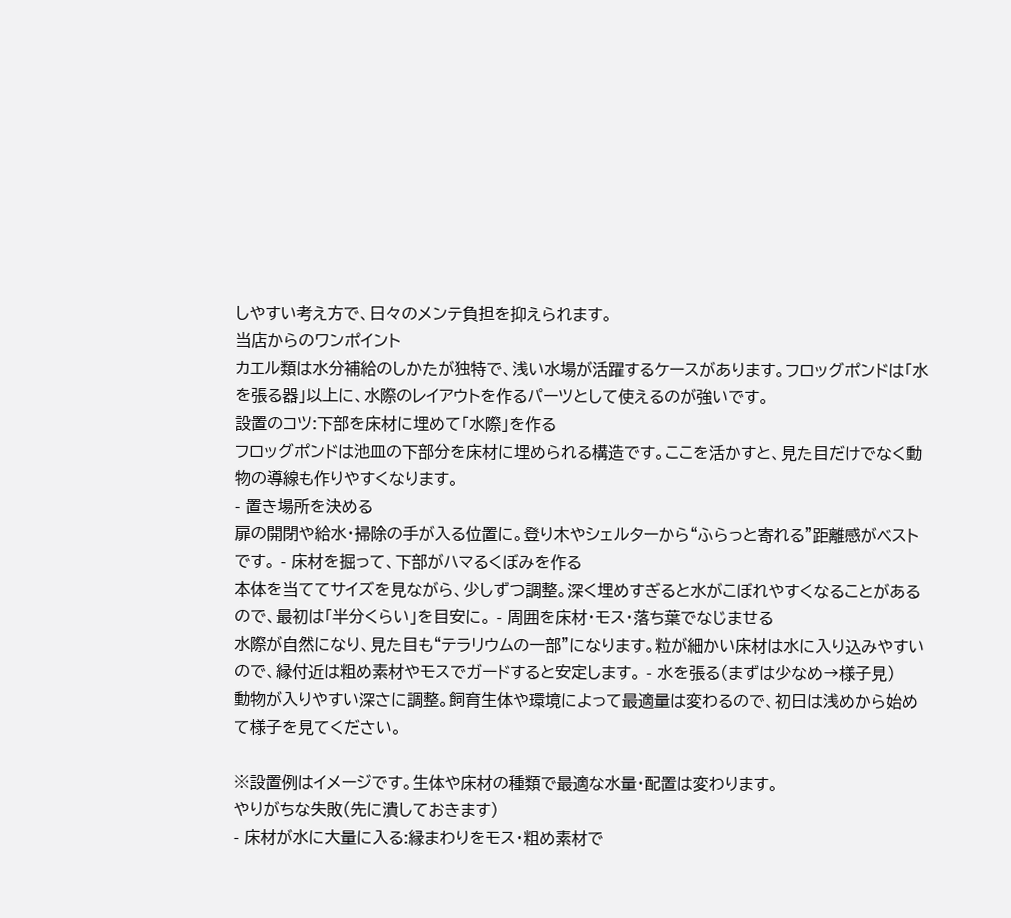しやすい考え方で、日々のメンテ負担を抑えられます。
当店からのワンポイント
カエル類は水分補給のしかたが独特で、浅い水場が活躍するケースがあります。フロッグポンドは「水を張る器」以上に、水際のレイアウトを作るパーツとして使えるのが強いです。
設置のコツ:下部を床材に埋めて「水際」を作る
フロッグポンドは池皿の下部分を床材に埋められる構造です。ここを活かすと、見た目だけでなく動物の導線も作りやすくなります。
- 置き場所を決める
扉の開閉や給水・掃除の手が入る位置に。登り木やシェルターから“ふらっと寄れる”距離感がベストです。 - 床材を掘って、下部がハマるくぼみを作る
本体を当ててサイズを見ながら、少しずつ調整。深く埋めすぎると水がこぼれやすくなることがあるので、最初は「半分くらい」を目安に。 - 周囲を床材・モス・落ち葉でなじませる
水際が自然になり、見た目も“テラリウムの一部”になります。粒が細かい床材は水に入り込みやすいので、縁付近は粗め素材やモスでガードすると安定します。 - 水を張る(まずは少なめ→様子見)
動物が入りやすい深さに調整。飼育生体や環境によって最適量は変わるので、初日は浅めから始めて様子を見てください。

※設置例はイメージです。生体や床材の種類で最適な水量・配置は変わります。
やりがちな失敗(先に潰しておきます)
- 床材が水に大量に入る:縁まわりをモス・粗め素材で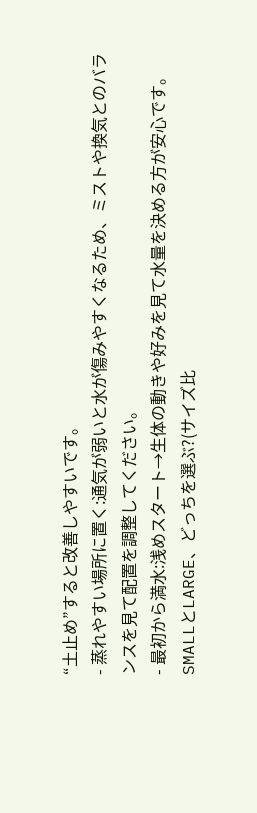“土止め”すると改善しやすいです。
- 蒸れやすい場所に置く:通気が弱いと水が傷みやすくなるため、ミストや換気とのバランスを見て配置を調整してください。
- 最初から満水:浅めスタート→生体の動きや好みを見て水量を決める方が安心です。
SMALLとLARGE、どっちを選ぶ?(サイズ比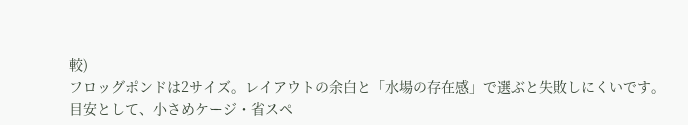較)
フロッグポンドは2サイズ。レイアウトの余白と「水場の存在感」で選ぶと失敗しにくいです。
目安として、小さめケージ・省スペ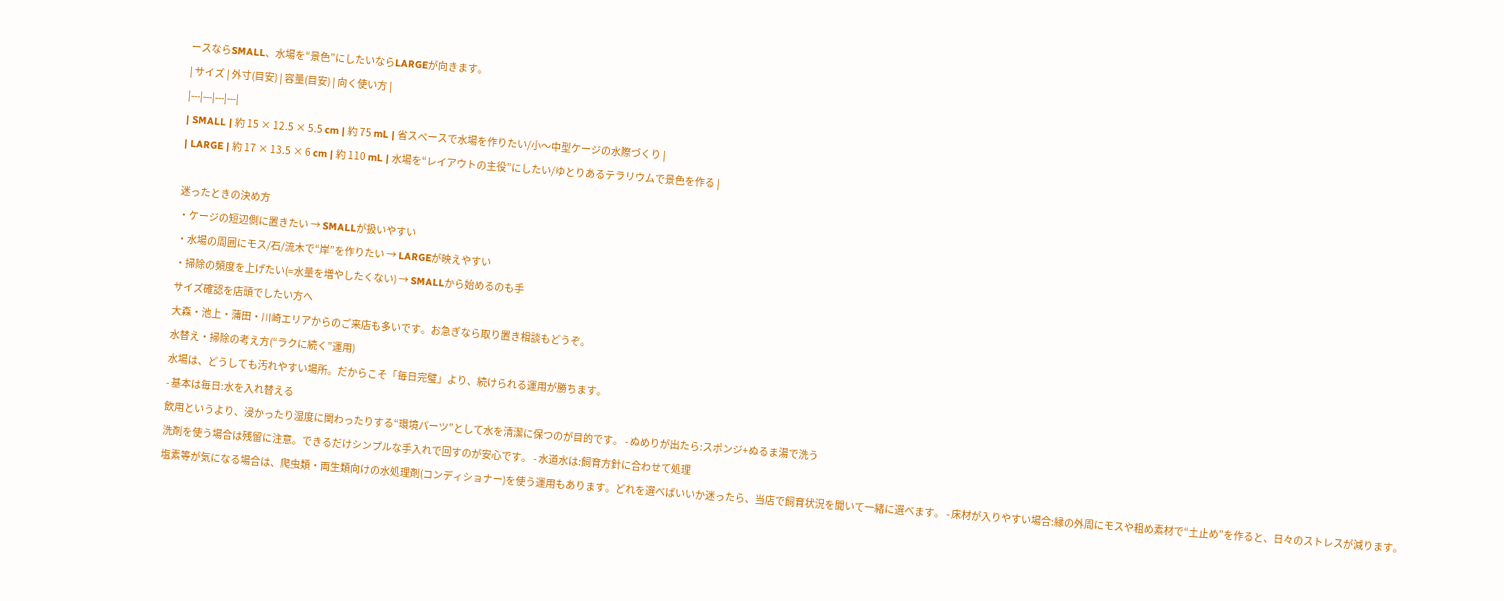ースならSMALL、水場を“景色”にしたいならLARGEが向きます。
| サイズ | 外寸(目安) | 容量(目安) | 向く使い方 |
|---|---|---|---|
| SMALL | 約 15 × 12.5 × 5.5 cm | 約 75 mL | 省スペースで水場を作りたい/小〜中型ケージの水際づくり |
| LARGE | 約 17 × 13.5 × 6 cm | 約 110 mL | 水場を“レイアウトの主役”にしたい/ゆとりあるテラリウムで景色を作る |

迷ったときの決め方
・ケージの短辺側に置きたい → SMALLが扱いやすい
・水場の周囲にモス/石/流木で“岸”を作りたい → LARGEが映えやすい
・掃除の頻度を上げたい(=水量を増やしたくない) → SMALLから始めるのも手
サイズ確認を店頭でしたい方へ
大森・池上・蒲田・川崎エリアからのご来店も多いです。お急ぎなら取り置き相談もどうぞ。
水替え・掃除の考え方(“ラクに続く”運用)
水場は、どうしても汚れやすい場所。だからこそ「毎日完璧」より、続けられる運用が勝ちます。
- 基本は毎日:水を入れ替える
飲用というより、浸かったり湿度に関わったりする“環境パーツ”として水を清潔に保つのが目的です。 - ぬめりが出たら:スポンジ+ぬるま湯で洗う
洗剤を使う場合は残留に注意。できるだけシンプルな手入れで回すのが安心です。 - 水道水は:飼育方針に合わせて処理
塩素等が気になる場合は、爬虫類・両生類向けの水処理剤(コンディショナー)を使う運用もあります。どれを選べばいいか迷ったら、当店で飼育状況を聞いて一緒に選べます。 - 床材が入りやすい場合:縁の外周にモスや粗め素材で“土止め”を作ると、日々のストレスが減ります。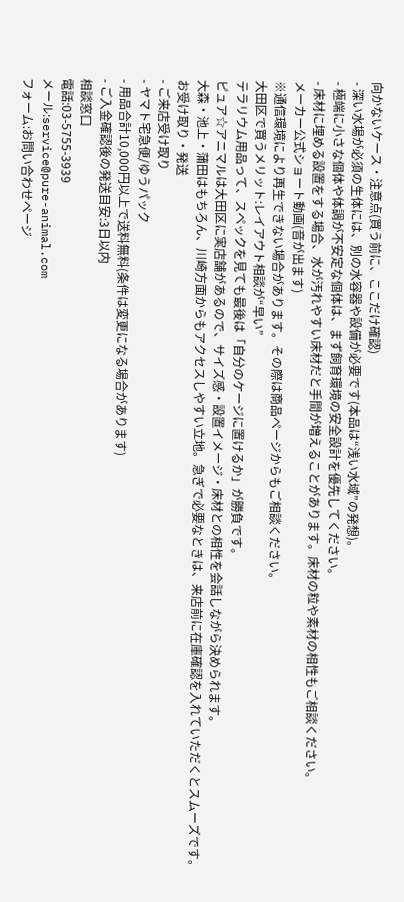向かないケース・注意点(買う前に、ここだけ確認)
- 深い水場が必須の生体には、別の水容器や設備が必要です(本品は“浅い水域”の発想)。
- 極端に小さな個体や体調が不安定な個体は、まず飼育環境の安全設計を優先してください。
- 床材に埋める設置をする場合、水が汚れやすい床材だと手間が増えることがあります。床材の粒や素材の相性もご相談ください。
メーカー公式ショート動画(音が出ます)
※通信環境により再生できない場合があります。その際は商品ページからもご相談ください。
大田区で買うメリット:レイアウト相談が“早い”
テラリウム用品って、スペックを見ても最後は「自分のケージに置けるか」が勝負です。
ピュア☆アニマルは大田区に実店舗があるので、サイズ感・設置イメージ・床材との相性を会話しながら決められます。
大森・池上・蒲田はもちろん、川崎方面からもアクセスしやすい立地。急ぎで必要なときは、来店前に在庫確認を入れていただくとスムーズです。
お受け取り・発送
- ご来店受け取り
- ヤマト宅急便/ゆうパック
- 用品合計10,000円以上で送料無料(条件は変更になる場合があります)
- ご入金確認後の発送目安:3日以内
相談窓口
電話:03-5755-3939
メール:service@pure-animal.com
フォーム:お問い合わせページ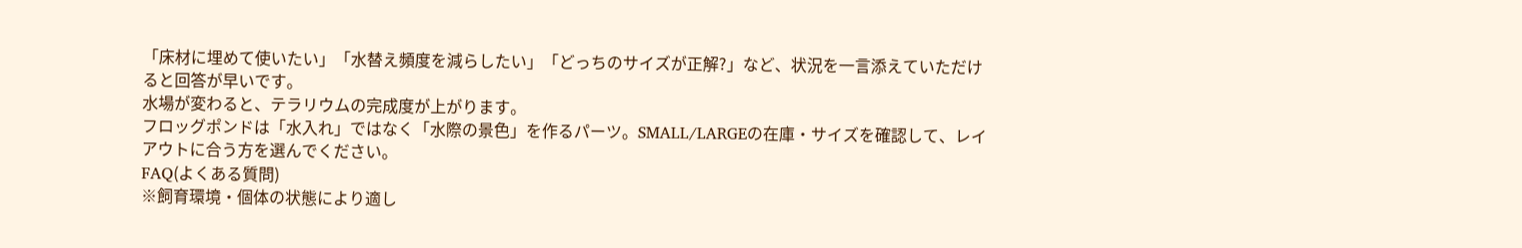「床材に埋めて使いたい」「水替え頻度を減らしたい」「どっちのサイズが正解?」など、状況を一言添えていただけると回答が早いです。
水場が変わると、テラリウムの完成度が上がります。
フロッグポンドは「水入れ」ではなく「水際の景色」を作るパーツ。SMALL/LARGEの在庫・サイズを確認して、レイアウトに合う方を選んでください。
FAQ(よくある質問)
※飼育環境・個体の状態により適し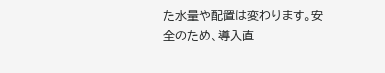た水量や配置は変わります。安全のため、導入直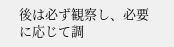後は必ず観察し、必要に応じて調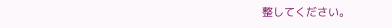整してください。